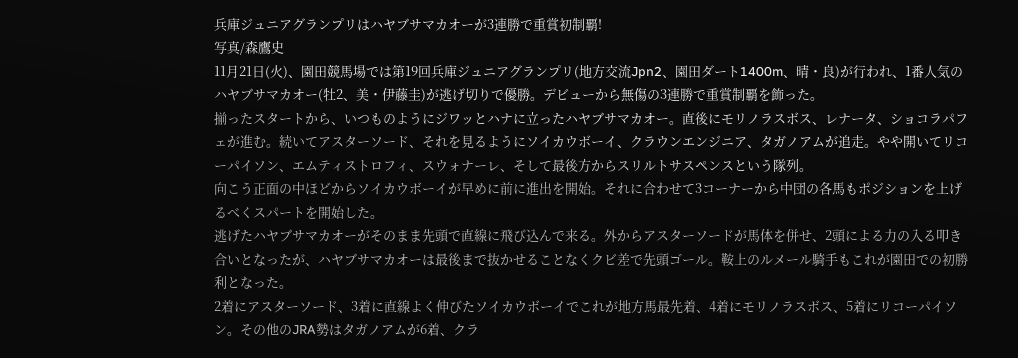兵庫ジュニアグランプリはハヤブサマカオーが3連勝で重賞初制覇!
写真/森鷹史
11月21日(火)、園田競馬場では第19回兵庫ジュニアグランプリ(地方交流Jpn2、園田ダート1400m、晴・良)が行われ、1番人気のハヤブサマカオー(牡2、美・伊藤圭)が逃げ切りで優勝。デビューから無傷の3連勝で重賞制覇を飾った。
揃ったスタートから、いつものようにジワッとハナに立ったハヤブサマカオー。直後にモリノラスボス、レナータ、ショコラパフェが進む。続いてアスターソード、それを見るようにソイカウボーイ、クラウンエンジニア、タガノアムが追走。やや開いてリコーパイソン、エムティストロフィ、スウォナーレ、そして最後方からスリルトサスペンスという隊列。
向こう正面の中ほどからソイカウボーイが早めに前に進出を開始。それに合わせて3コーナーから中団の各馬もポジションを上げるべくスパートを開始した。
逃げたハヤブサマカオーがそのまま先頭で直線に飛び込んで来る。外からアスターソードが馬体を併せ、2頭による力の入る叩き合いとなったが、ハヤブサマカオーは最後まで抜かせることなくクビ差で先頭ゴール。鞍上のルメール騎手もこれが園田での初勝利となった。
2着にアスターソード、3着に直線よく伸びたソイカウボーイでこれが地方馬最先着、4着にモリノラスボス、5着にリコーパイソン。その他のJRA勢はタガノアムが6着、クラ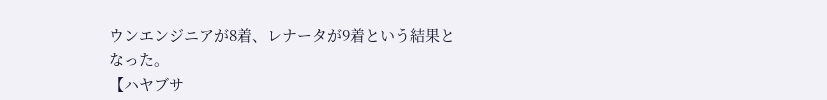ウンエンジニアが8着、レナータが9着という結果となった。
【ハヤブサ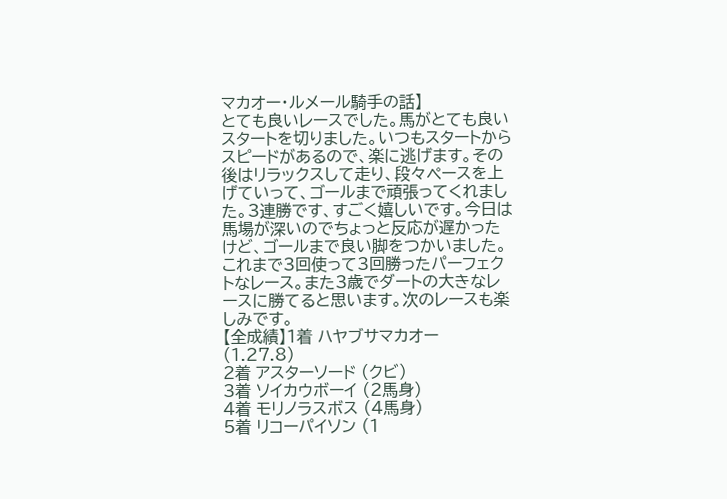マカオー・ルメール騎手の話】
とても良いレースでした。馬がとても良いスタートを切りました。いつもスタートからスピードがあるので、楽に逃げます。その後はリラックスして走り、段々ペースを上げていって、ゴールまで頑張ってくれました。3連勝です、すごく嬉しいです。今日は馬場が深いのでちょっと反応が遅かったけど、ゴールまで良い脚をつかいました。これまで3回使って3回勝ったパーフェクトなレース。また3歳でダートの大きなレースに勝てると思います。次のレースも楽しみです。
【全成績】1着 ハヤブサマカオー (1.27.8)
2着 アスターソード (クビ)
3着 ソイカウボーイ (2馬身)
4着 モリノラスボス (4馬身)
5着 リコーパイソン (1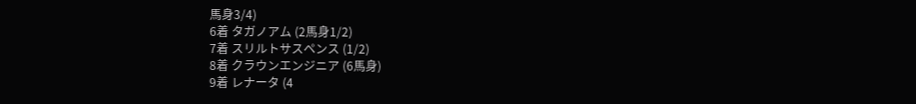馬身3/4)
6着 タガノアム (2馬身1/2)
7着 スリルトサスペンス (1/2)
8着 クラウンエンジニア (6馬身)
9着 レナータ (4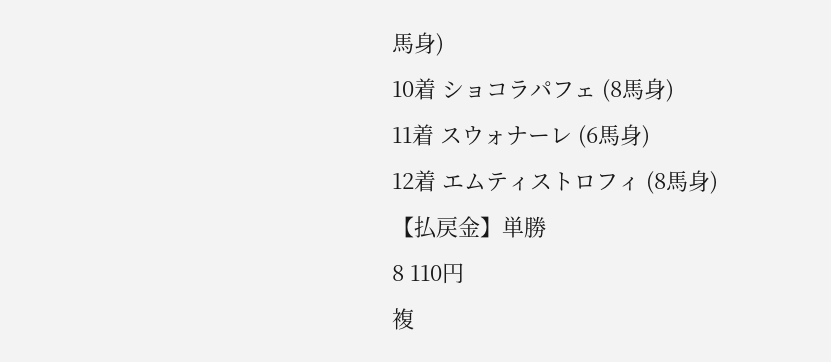馬身)
10着 ショコラパフェ (8馬身)
11着 スウォナーレ (6馬身)
12着 エムティストロフィ (8馬身)
【払戻金】単勝
8 110円
複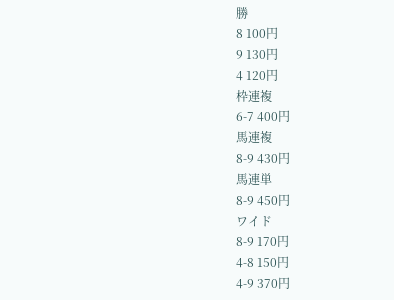勝
8 100円
9 130円
4 120円
枠連複
6-7 400円
馬連複
8-9 430円
馬連単
8-9 450円
ワイド
8-9 170円
4-8 150円
4-9 370円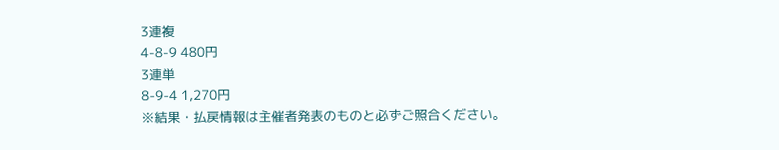3連複
4-8-9 480円
3連単
8-9-4 1,270円
※結果・払戻情報は主催者発表のものと必ずご照合ください。